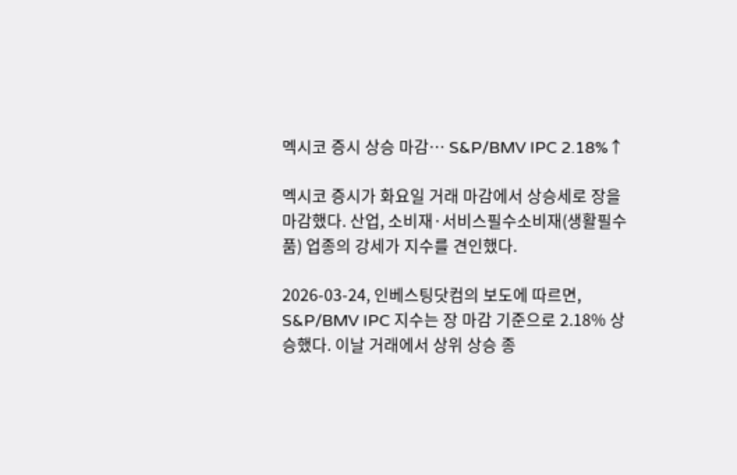멕시코 증시 상승 마감… S&P/BMV IPC 2.18%↑

멕시코 증시가 화요일 거래 마감에서 상승세로 장을 마감했다. 산업, 소비재·서비스필수소비재(생활필수품) 업종의 강세가 지수를 견인했다.

2026-03-24, 인베스팅닷컴의 보도에 따르면, S&P/BMV IPC 지수는 장 마감 기준으로 2.18% 상승했다. 이날 거래에서 상위 상승 종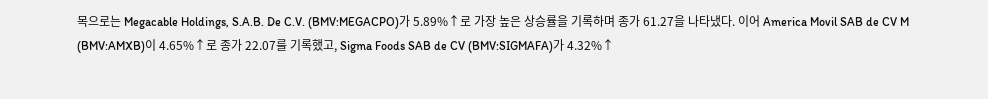목으로는 Megacable Holdings, S.A.B. De C.V. (BMV:MEGACPO)가 5.89%↑로 가장 높은 상승률을 기록하며 종가 61.27을 나타냈다. 이어 America Movil SAB de CV M (BMV:AMXB)이 4.65%↑로 종가 22.07를 기록했고, Sigma Foods SAB de CV (BMV:SIGMAFA)가 4.32%↑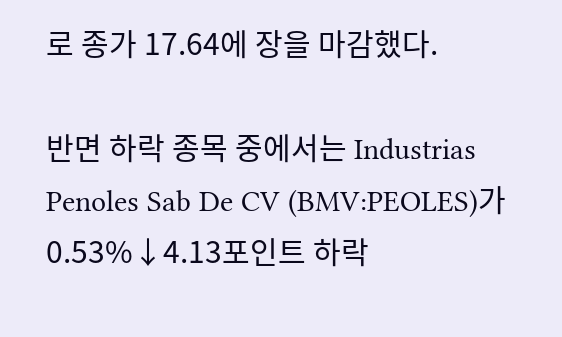로 종가 17.64에 장을 마감했다.

반면 하락 종목 중에서는 Industrias Penoles Sab De CV (BMV:PEOLES)가 0.53%↓4.13포인트 하락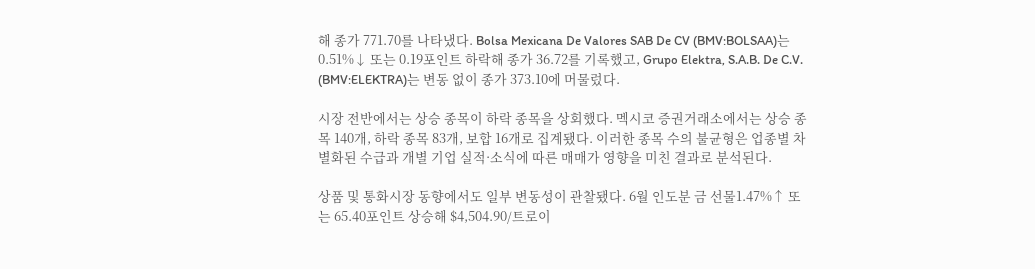해 종가 771.70를 나타냈다. Bolsa Mexicana De Valores SAB De CV (BMV:BOLSAA)는 0.51%↓ 또는 0.19포인트 하락해 종가 36.72를 기록했고, Grupo Elektra, S.A.B. De C.V. (BMV:ELEKTRA)는 변동 없이 종가 373.10에 머물렀다.

시장 전반에서는 상승 종목이 하락 종목을 상회했다. 멕시코 증권거래소에서는 상승 종목 140개, 하락 종목 83개, 보합 16개로 집계됐다. 이러한 종목 수의 불균형은 업종별 차별화된 수급과 개별 기업 실적·소식에 따른 매매가 영향을 미친 결과로 분석된다.

상품 및 통화시장 동향에서도 일부 변동성이 관찰됐다. 6월 인도분 금 선물1.47%↑ 또는 65.40포인트 상승해 $4,504.90/트로이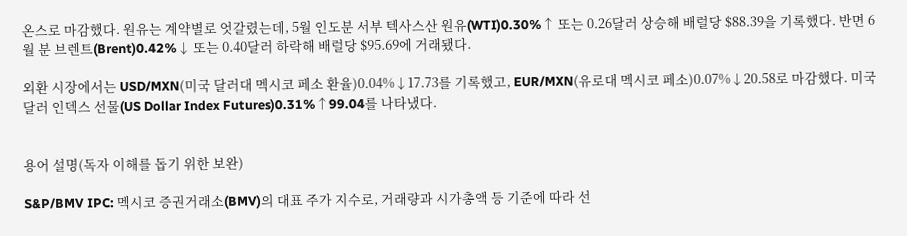온스로 마감했다. 원유는 계약별로 엇갈렸는데, 5월 인도분 서부 텍사스산 원유(WTI)0.30%↑ 또는 0.26달러 상승해 배럴당 $88.39을 기록했다. 반면 6월 분 브렌트(Brent)0.42%↓ 또는 0.40달러 하락해 배럴당 $95.69에 거래됐다.

외환 시장에서는 USD/MXN(미국 달러대 멕시코 페소 환율)0.04%↓17.73를 기록했고, EUR/MXN(유로대 멕시코 페소)0.07%↓20.58로 마감했다. 미국 달러 인덱스 선물(US Dollar Index Futures)0.31%↑99.04를 나타냈다.


용어 설명(독자 이해를 돕기 위한 보완)

S&P/BMV IPC: 멕시코 증권거래소(BMV)의 대표 주가 지수로, 거래량과 시가총액 등 기준에 따라 선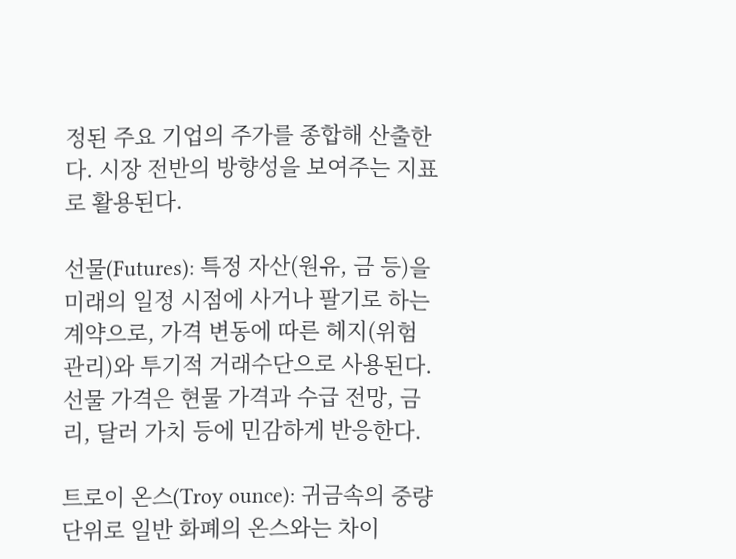정된 주요 기업의 주가를 종합해 산출한다. 시장 전반의 방향성을 보여주는 지표로 활용된다.

선물(Futures): 특정 자산(원유, 금 등)을 미래의 일정 시점에 사거나 팔기로 하는 계약으로, 가격 변동에 따른 헤지(위험 관리)와 투기적 거래수단으로 사용된다. 선물 가격은 현물 가격과 수급 전망, 금리, 달러 가치 등에 민감하게 반응한다.

트로이 온스(Troy ounce): 귀금속의 중량 단위로 일반 화폐의 온스와는 차이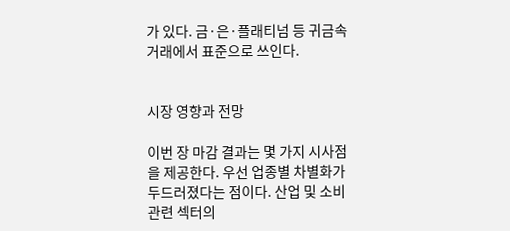가 있다. 금·은·플래티넘 등 귀금속 거래에서 표준으로 쓰인다.


시장 영향과 전망

이번 장 마감 결과는 몇 가지 시사점을 제공한다. 우선 업종별 차별화가 두드러졌다는 점이다. 산업 및 소비 관련 섹터의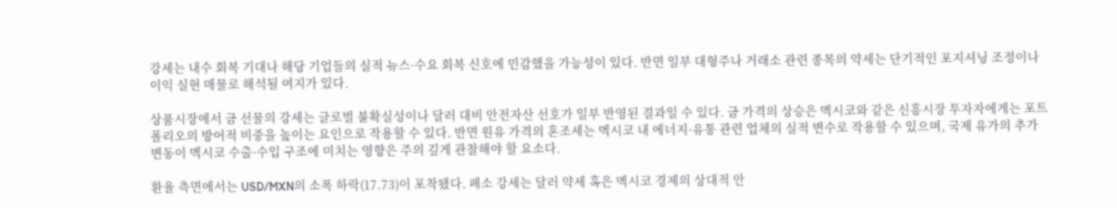강세는 내수 회복 기대나 해당 기업들의 실적 뉴스·수요 회복 신호에 민감했을 가능성이 있다. 반면 일부 대형주나 거래소 관련 종목의 약세는 단기적인 포지셔닝 조정이나 이익 실현 매물로 해석될 여지가 있다.

상품시장에서 금 선물의 강세는 글로벌 불확실성이나 달러 대비 안전자산 선호가 일부 반영된 결과일 수 있다. 금 가격의 상승은 멕시코와 같은 신흥시장 투자자에게는 포트폴리오의 방어적 비중을 높이는 요인으로 작용할 수 있다. 반면 원유 가격의 혼조세는 멕시코 내 에너지·유통 관련 업체의 실적 변수로 작용할 수 있으며, 국제 유가의 추가 변동이 멕시코 수출·수입 구조에 미치는 영향은 주의 깊게 관찰해야 할 요소다.

환율 측면에서는 USD/MXN의 소폭 하락(17.73)이 포착됐다. 페소 강세는 달러 약세 혹은 멕시코 경제의 상대적 안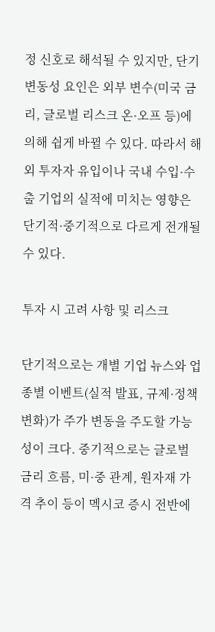정 신호로 해석될 수 있지만, 단기 변동성 요인은 외부 변수(미국 금리, 글로벌 리스크 온·오프 등)에 의해 쉽게 바뀔 수 있다. 따라서 해외 투자자 유입이나 국내 수입·수출 기업의 실적에 미치는 영향은 단기적·중기적으로 다르게 전개될 수 있다.

투자 시 고려 사항 및 리스크

단기적으로는 개별 기업 뉴스와 업종별 이벤트(실적 발표, 규제·정책 변화)가 주가 변동을 주도할 가능성이 크다. 중기적으로는 글로벌 금리 흐름, 미·중 관계, 원자재 가격 추이 등이 멕시코 증시 전반에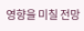영향을 미칠 전망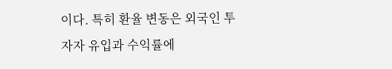이다. 특히 환율 변동은 외국인 투자자 유입과 수익률에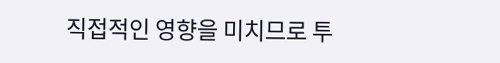직접적인 영향을 미치므로 투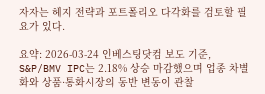자자는 헤지 전략과 포트폴리오 다각화를 검토할 필요가 있다.

요약: 2026-03-24 인베스팅닷컴 보도 기준, S&P/BMV IPC는 2.18% 상승 마감했으며 업종 차별화와 상품·통화시장의 동반 변동이 관찰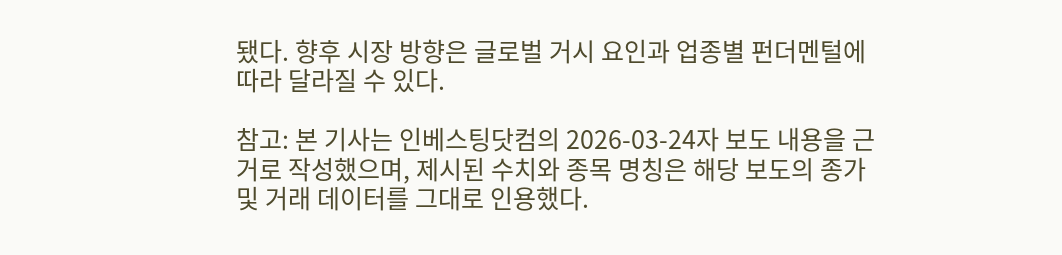됐다. 향후 시장 방향은 글로벌 거시 요인과 업종별 펀더멘털에 따라 달라질 수 있다.

참고: 본 기사는 인베스팅닷컴의 2026-03-24자 보도 내용을 근거로 작성했으며, 제시된 수치와 종목 명칭은 해당 보도의 종가 및 거래 데이터를 그대로 인용했다.